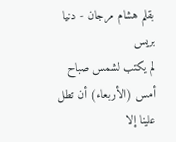بقلم هشام مرجان - دنيا بريس
لم يكتب لشمس صباح أمس (الأربعاء) أن تطل علينا إلا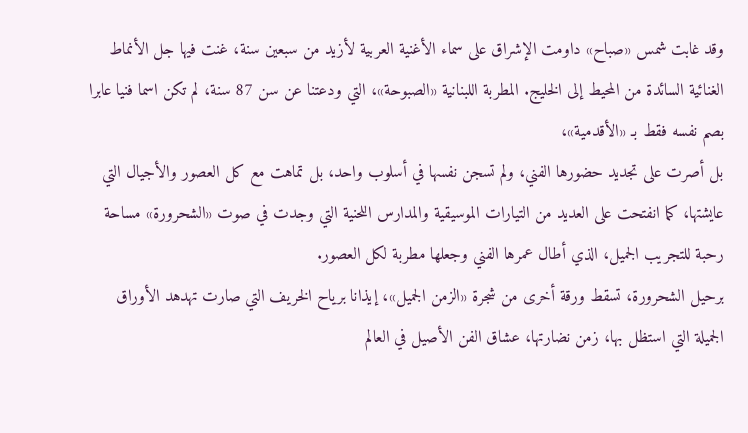وقد غابت شمس «صباح» داومت الإشراق على سماء الأغنية العربية لأزيد من سبعين سنة، غنت فيها جل الأنماط الغنائية السائدة من المحيط إلى الخليج. المطربة اللبنانية «الصبوحة»، التي ودعتنا عن سن 87 سنة، لم تكن اسما فنيا عابرا بصم نفسه فقط بـ «الأقدمية»،
بل أصرت على تجديد حضورها الفني، ولم تسجن نفسها في أسلوب واحد، بل تماهت مع كل العصور والأجيال التي عايشتها، كما انفتحت على العديد من التيارات الموسيقية والمدارس اللحنية التي وجدت في صوت «الشحرورة» مساحة رحبة للتجريب الجميل، الذي أطال عمرها الفني وجعلها مطربة لكل العصور.
برحيل الشحرورة، تسقط ورقة أخرى من شجرة «الزمن الجميل»، إيذانا برياح الخريف التي صارت تهدهد الأوراق الجميلة التي استظل بها، زمن نضارتها، عشاق الفن الأصيل في العالم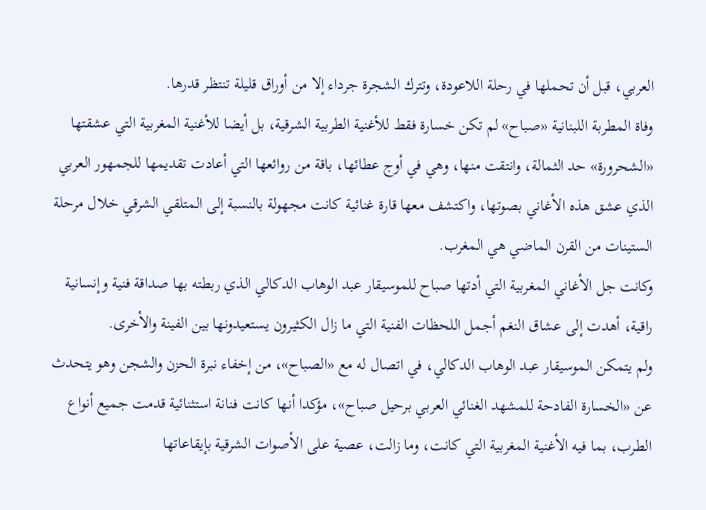العربي، قبل أن تحملها في رحلة اللاعودة، وتترك الشجرة جرداء إلا من أوراق قليلة تنتظر قدرها.
وفاة المطربة اللبنانية «صباح» لم تكن خسارة فقط للأغنية الطربية الشرقية، بل أيضا للأغنية المغربية التي عشقتها «الشحرورة» حد الثمالة، وانتقت منها، وهي في أوج عطائها، باقة من روائعها التي أعادت تقديمها للجمهور العربي الذي عشق هذه الأغاني بصوتها، واكتشف معها قارة غنائية كانت مجهولة بالنسبة إلى المتلقي الشرقي خلال مرحلة الستينات من القرن الماضي هي المغرب.
وكانت جل الأغاني المغربية التي أدتها صباح للموسيقار عبد الوهاب الدكالي الذي ربطته بها صداقة فنية وإنسانية راقية، أهدت إلى عشاق النغم أجمل اللحظات الفنية التي ما زال الكثيرون يستعيدونها بين الفينة والأخرى.
ولم يتمكن الموسيقار عبد الوهاب الدكالي، في اتصال له مع «الصباح»، من إخفاء نبرة الحزن والشجن وهو يتحدث عن «الخسارة الفادحة للمشهد الغنائي العربي برحيل صباح»، مؤكدا أنها كانت فنانة استثنائية قدمت جميع أنواع الطرب، بما فيه الأغنية المغربية التي كانت، وما زالت، عصية على الأصوات الشرقية بإيقاعاتها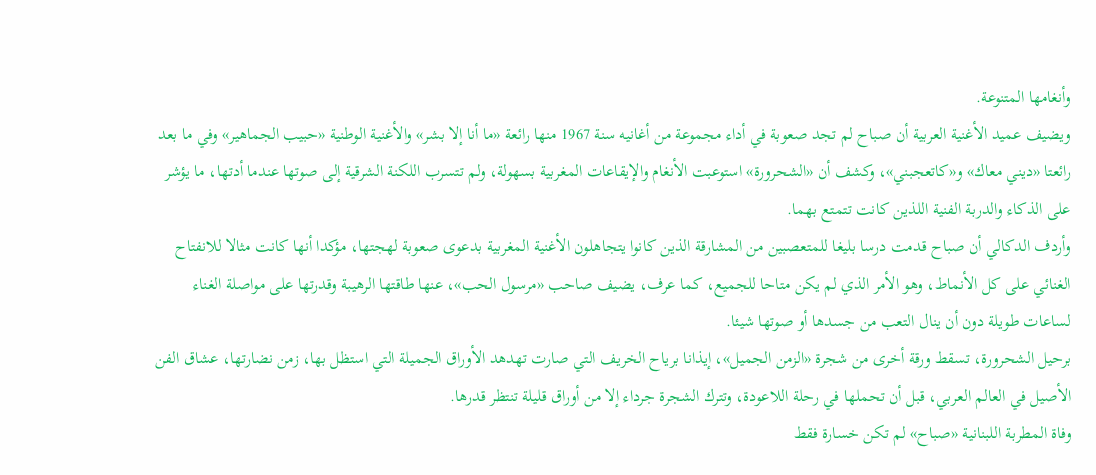وأنغامها المتنوعة.
ويضيف عميد الأغنية العربية أن صباح لم تجد صعوبة في أداء مجموعة من أغانيه سنة 1967 منها رائعة «ما أنا إلا بشر» والأغنية الوطنية «حبيب الجماهير» وفي ما بعد رائعتا «ديني معاك» و«كاتعجبني»، وكشف أن «الشحرورة» استوعبت الأنغام والإيقاعات المغربية بسهولة، ولم تتسرب اللكنة الشرقية إلى صوتها عندما أدتها، ما يؤشر على الذكاء والدربة الفنية اللذين كانت تتمتع بهما.
وأردف الدكالي أن صباح قدمت درسا بليغا للمتعصبين من المشارقة الذين كانوا يتجاهلون الأغنية المغربية بدعوى صعوبة لهجتها، مؤكدا أنها كانت مثالا للانفتاح الغنائي على كل الأنماط، وهو الأمر الذي لم يكن متاحا للجميع، كما عرف، يضيف صاحب «مرسول الحب»، عنها طاقتها الرهيبة وقدرتها على مواصلة الغناء لساعات طويلة دون أن ينال التعب من جسدها أو صوتها شيئا.
برحيل الشحرورة، تسقط ورقة أخرى من شجرة «الزمن الجميل»، إيذانا برياح الخريف التي صارت تهدهد الأوراق الجميلة التي استظل بها، زمن نضارتها، عشاق الفن الأصيل في العالم العربي، قبل أن تحملها في رحلة اللاعودة، وتترك الشجرة جرداء إلا من أوراق قليلة تنتظر قدرها.
وفاة المطربة اللبنانية «صباح» لم تكن خسارة فقط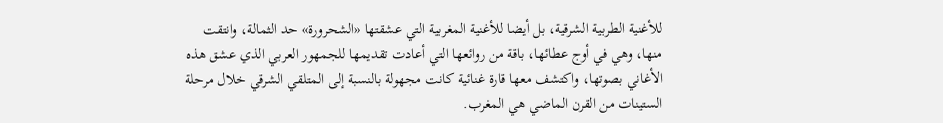للأغنية الطربية الشرقية، بل أيضا للأغنية المغربية التي عشقتها «الشحرورة» حد الثمالة، وانتقت منها، وهي في أوج عطائها، باقة من روائعها التي أعادت تقديمها للجمهور العربي الذي عشق هذه الأغاني بصوتها، واكتشف معها قارة غنائية كانت مجهولة بالنسبة إلى المتلقي الشرقي خلال مرحلة الستينات من القرن الماضي هي المغرب.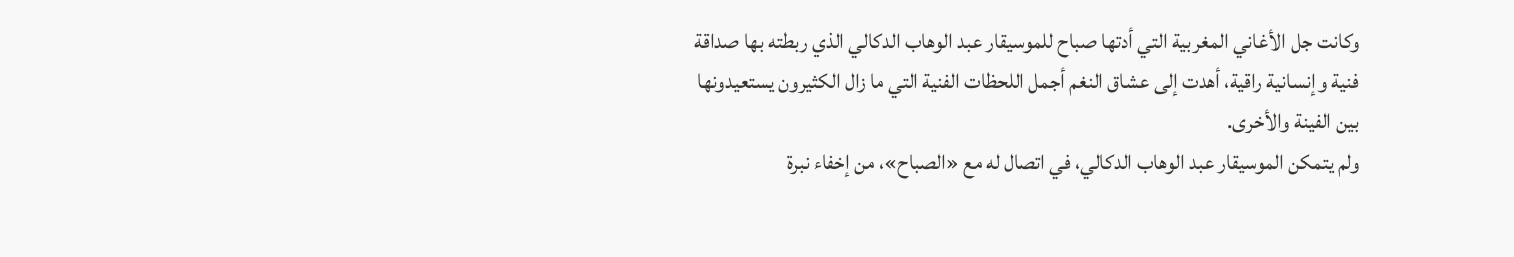وكانت جل الأغاني المغربية التي أدتها صباح للموسيقار عبد الوهاب الدكالي الذي ربطته بها صداقة فنية وإنسانية راقية، أهدت إلى عشاق النغم أجمل اللحظات الفنية التي ما زال الكثيرون يستعيدونها بين الفينة والأخرى.
ولم يتمكن الموسيقار عبد الوهاب الدكالي، في اتصال له مع «الصباح»، من إخفاء نبرة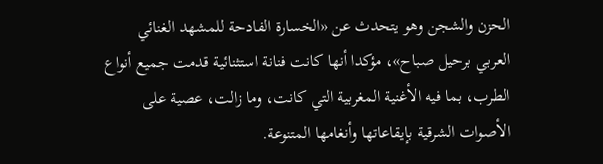الحزن والشجن وهو يتحدث عن «الخسارة الفادحة للمشهد الغنائي العربي برحيل صباح»، مؤكدا أنها كانت فنانة استثنائية قدمت جميع أنواع الطرب، بما فيه الأغنية المغربية التي كانت، وما زالت، عصية على الأصوات الشرقية بإيقاعاتها وأنغامها المتنوعة.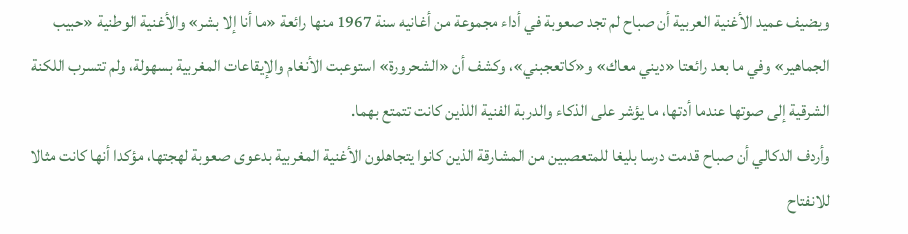ويضيف عميد الأغنية العربية أن صباح لم تجد صعوبة في أداء مجموعة من أغانيه سنة 1967 منها رائعة «ما أنا إلا بشر» والأغنية الوطنية «حبيب الجماهير» وفي ما بعد رائعتا «ديني معاك» و«كاتعجبني»، وكشف أن «الشحرورة» استوعبت الأنغام والإيقاعات المغربية بسهولة، ولم تتسرب اللكنة الشرقية إلى صوتها عندما أدتها، ما يؤشر على الذكاء والدربة الفنية اللذين كانت تتمتع بهما.
وأردف الدكالي أن صباح قدمت درسا بليغا للمتعصبين من المشارقة الذين كانوا يتجاهلون الأغنية المغربية بدعوى صعوبة لهجتها، مؤكدا أنها كانت مثالا للانفتاح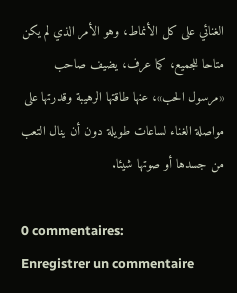الغنائي على كل الأنماط، وهو الأمر الذي لم يكن متاحا للجميع، كما عرف، يضيف صاحب «مرسول الحب»، عنها طاقتها الرهيبة وقدرتها على مواصلة الغناء لساعات طويلة دون أن ينال التعب من جسدها أو صوتها شيئا.

0 commentaires:
Enregistrer un commentaire